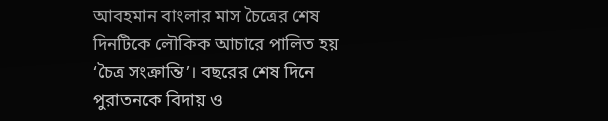আবহমান বাংলার মাস চৈত্রের শেষ দিনটিকে লৌকিক আচারে পালিত হয় ‘চৈত্র সংক্রান্তি’। বছরের শেষ দিনে পুরাতনকে বিদায় ও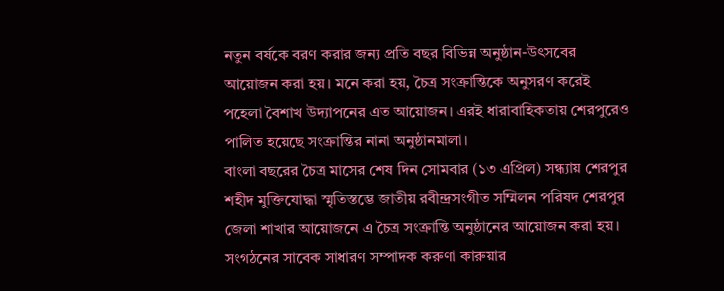নতুন বর্ষকে বরণ করার জন্য প্রতি বছর বিভিন্ন অনুষ্ঠান-উৎসবের আয়োজন করা হয়। মনে করা হয়, চৈত্র সংক্রান্তিকে অনুসরণ করেই পহেলা বৈশাখ উদ্যাপনের এত আয়োজন। এরই ধারাবাহিকতায় শেরপুরেও পালিত হয়েছে সংক্রান্তির নানা অনুষ্ঠানমালা।
বাংলা বছরের চৈত্র মাসের শেষ দিন সোমবার (১৩ এপ্রিল) সন্ধ্যায় শেরপুর শহীদ মুক্তিযোদ্ধা স্মৃতিস্তম্ভে জাতীয় রবীন্দ্রসংগীত সম্মিলন পরিষদ শেরপুর জেলা শাখার আয়োজনে এ চৈত্র সংক্রান্তি অনুষ্ঠানের আয়োজন করা হয়।
সংগঠনের সাবেক সাধারণ সম্পাদক করুণা কারুয়ার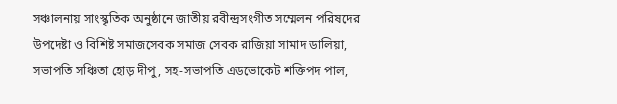সঞ্চালনায় সাংস্কৃতিক অনুষ্ঠানে জাতীয় রবীন্দ্রসংগীত সম্মেলন পরিষদের উপদেষ্টা ও বিশিষ্ট সমাজসেবক সমাজ সেবক রাজিয়া সামাদ ডালিয়া, সভাপতি সঞ্চিতা হোড় দীপু, সহ-সভাপতি এডভোকেট শক্তিপদ পাল,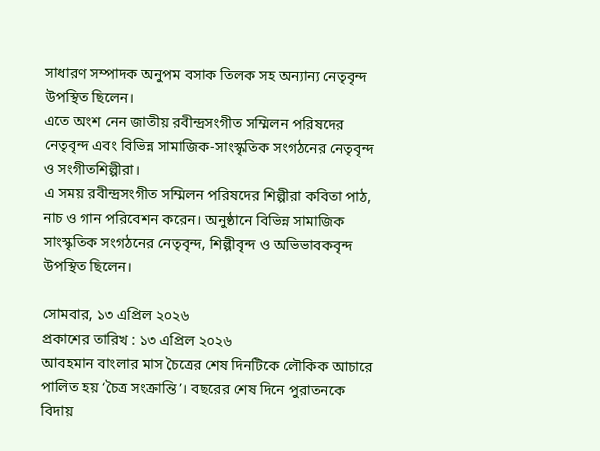সাধারণ সম্পাদক অনুপম বসাক তিলক সহ অন্যান্য নেতৃবৃন্দ উপস্থিত ছিলেন।
এতে অংশ নেন জাতীয় রবীন্দ্রসংগীত সম্মিলন পরিষদের নেতৃবৃন্দ এবং বিভিন্ন সামাজিক-সাংস্কৃতিক সংগঠনের নেতৃবৃন্দ ও সংগীতশিল্পীরা।
এ সময় রবীন্দ্রসংগীত সম্মিলন পরিষদের শিল্পীরা কবিতা পাঠ, নাচ ও গান পরিবেশন করেন। অনুষ্ঠানে বিভিন্ন সামাজিক সাংস্কৃতিক সংগঠনের নেতৃবৃন্দ, শিল্পীবৃন্দ ও অভিভাবকবৃন্দ উপস্থিত ছিলেন।

সোমবার, ১৩ এপ্রিল ২০২৬
প্রকাশের তারিখ : ১৩ এপ্রিল ২০২৬
আবহমান বাংলার মাস চৈত্রের শেষ দিনটিকে লৌকিক আচারে পালিত হয় ‘চৈত্র সংক্রান্তি’। বছরের শেষ দিনে পুরাতনকে বিদায়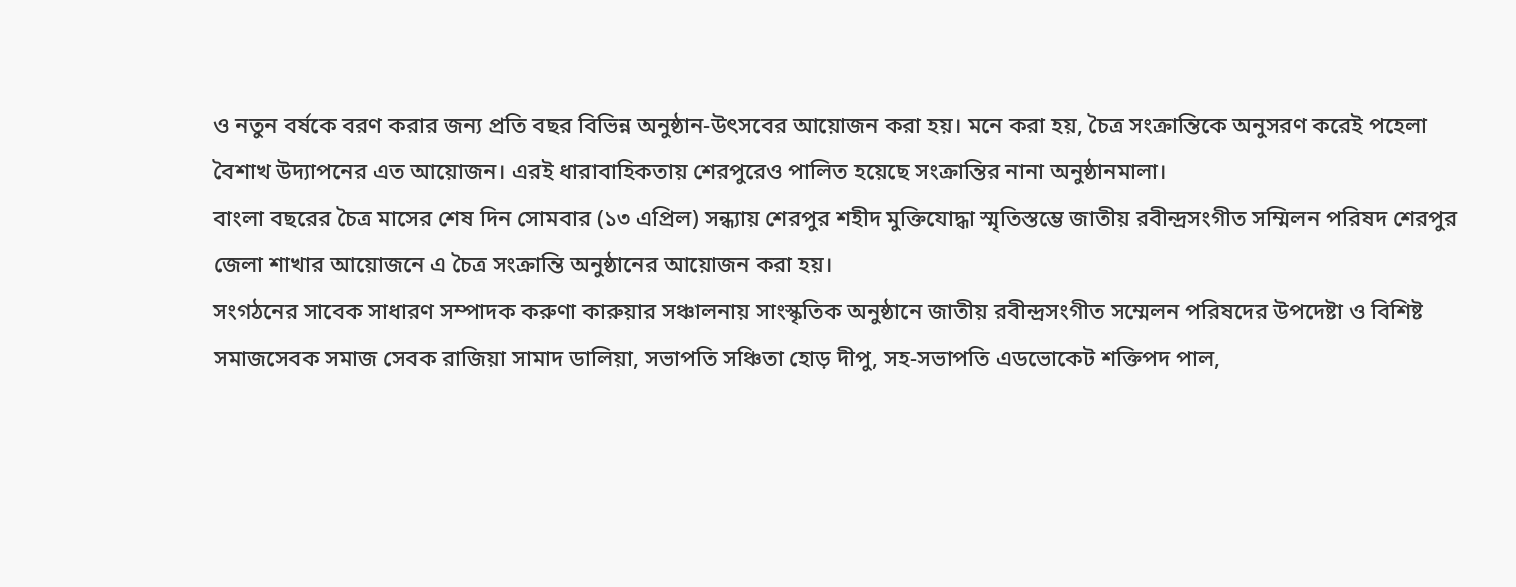ও নতুন বর্ষকে বরণ করার জন্য প্রতি বছর বিভিন্ন অনুষ্ঠান-উৎসবের আয়োজন করা হয়। মনে করা হয়, চৈত্র সংক্রান্তিকে অনুসরণ করেই পহেলা বৈশাখ উদ্যাপনের এত আয়োজন। এরই ধারাবাহিকতায় শেরপুরেও পালিত হয়েছে সংক্রান্তির নানা অনুষ্ঠানমালা।
বাংলা বছরের চৈত্র মাসের শেষ দিন সোমবার (১৩ এপ্রিল) সন্ধ্যায় শেরপুর শহীদ মুক্তিযোদ্ধা স্মৃতিস্তম্ভে জাতীয় রবীন্দ্রসংগীত সম্মিলন পরিষদ শেরপুর জেলা শাখার আয়োজনে এ চৈত্র সংক্রান্তি অনুষ্ঠানের আয়োজন করা হয়।
সংগঠনের সাবেক সাধারণ সম্পাদক করুণা কারুয়ার সঞ্চালনায় সাংস্কৃতিক অনুষ্ঠানে জাতীয় রবীন্দ্রসংগীত সম্মেলন পরিষদের উপদেষ্টা ও বিশিষ্ট সমাজসেবক সমাজ সেবক রাজিয়া সামাদ ডালিয়া, সভাপতি সঞ্চিতা হোড় দীপু, সহ-সভাপতি এডভোকেট শক্তিপদ পাল,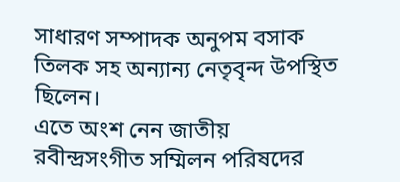সাধারণ সম্পাদক অনুপম বসাক তিলক সহ অন্যান্য নেতৃবৃন্দ উপস্থিত ছিলেন।
এতে অংশ নেন জাতীয় রবীন্দ্রসংগীত সম্মিলন পরিষদের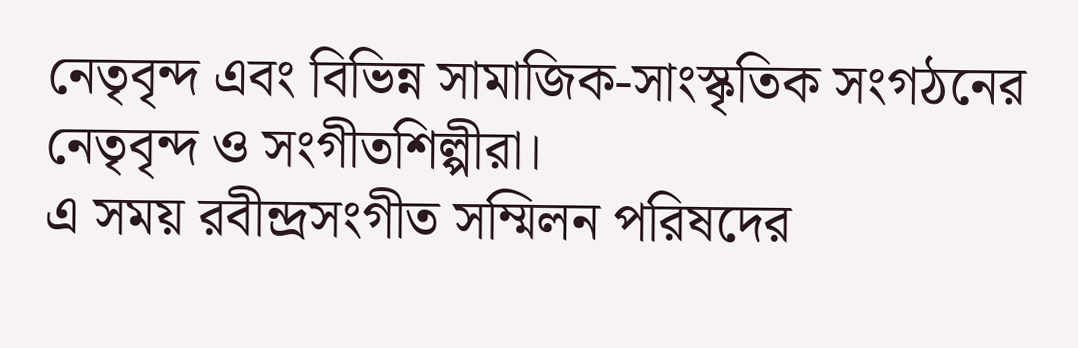নেতৃবৃন্দ এবং বিভিন্ন সামাজিক-সাংস্কৃতিক সংগঠনের নেতৃবৃন্দ ও সংগীতশিল্পীরা।
এ সময় রবীন্দ্রসংগীত সম্মিলন পরিষদের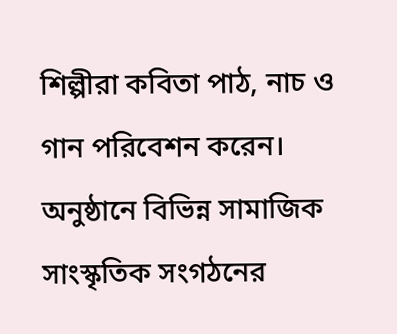শিল্পীরা কবিতা পাঠ, নাচ ও গান পরিবেশন করেন। অনুষ্ঠানে বিভিন্ন সামাজিক সাংস্কৃতিক সংগঠনের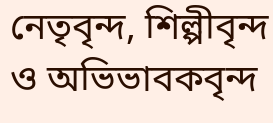নেতৃবৃন্দ, শিল্পীবৃন্দ ও অভিভাবকবৃন্দ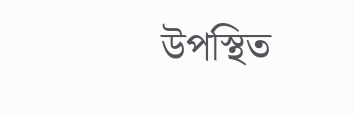উপস্থিত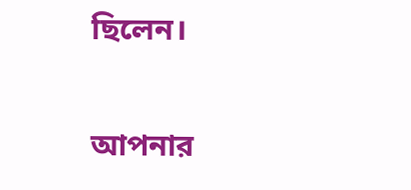ছিলেন।

আপনার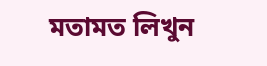মতামত লিখুন